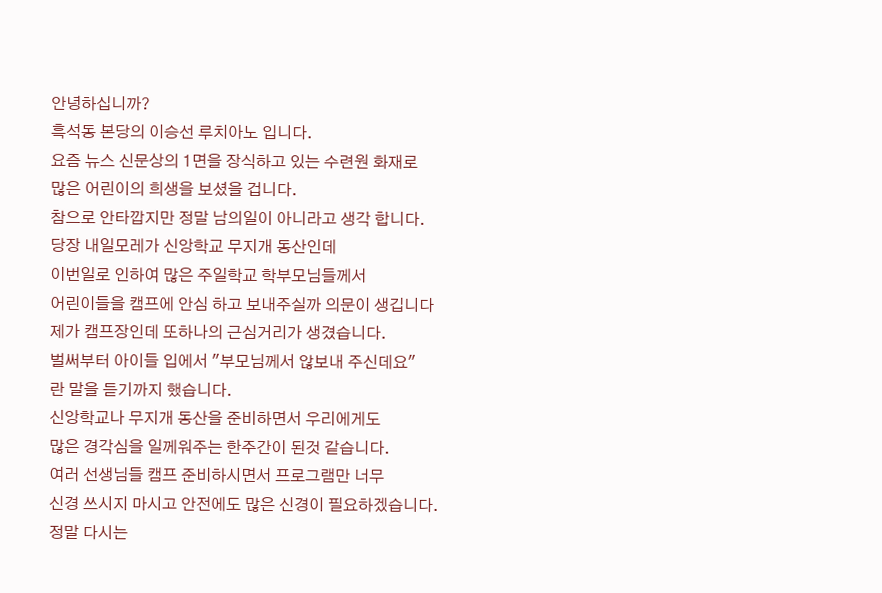안녕하십니까?
흑석동 본당의 이승선 루치아노 입니다.
요즘 뉴스 신문상의 1면을 장식하고 있는 수련원 화재로
많은 어린이의 희생을 보셨을 겁니다.
참으로 안타깝지만 정말 남의일이 아니라고 생각 합니다.
당장 내일모레가 신앙학교 무지개 동산인데
이번일로 인하여 많은 주일학교 학부모님들께서
어린이들을 캠프에 안심 하고 보내주실까 의문이 생깁니다
제가 캠프장인데 또하나의 근심거리가 생겼습니다.
벌써부터 아이들 입에서 "부모님께서 않보내 주신데요"
란 말을 듣기까지 했습니다.
신앙학교나 무지개 동산을 준비하면서 우리에게도
많은 경각심을 일께워주는 한주간이 된것 같습니다.
여러 선생님들 캠프 준비하시면서 프로그램만 너무
신경 쓰시지 마시고 안전에도 많은 신경이 필요하겠습니다.
정말 다시는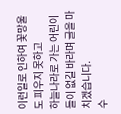이런일로 인하여 꽃망울도 피우지 못하고
하늘나라로 가는 어린이들이 없길 바라며 글을 마치겠습니다.
수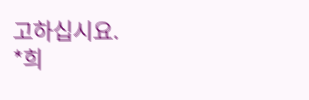고하십시요.
*희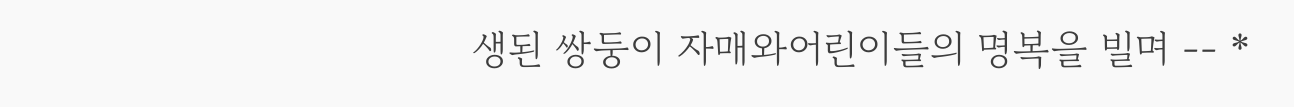생된 쌍둥이 자매와어린이들의 명복을 빌며 -- *